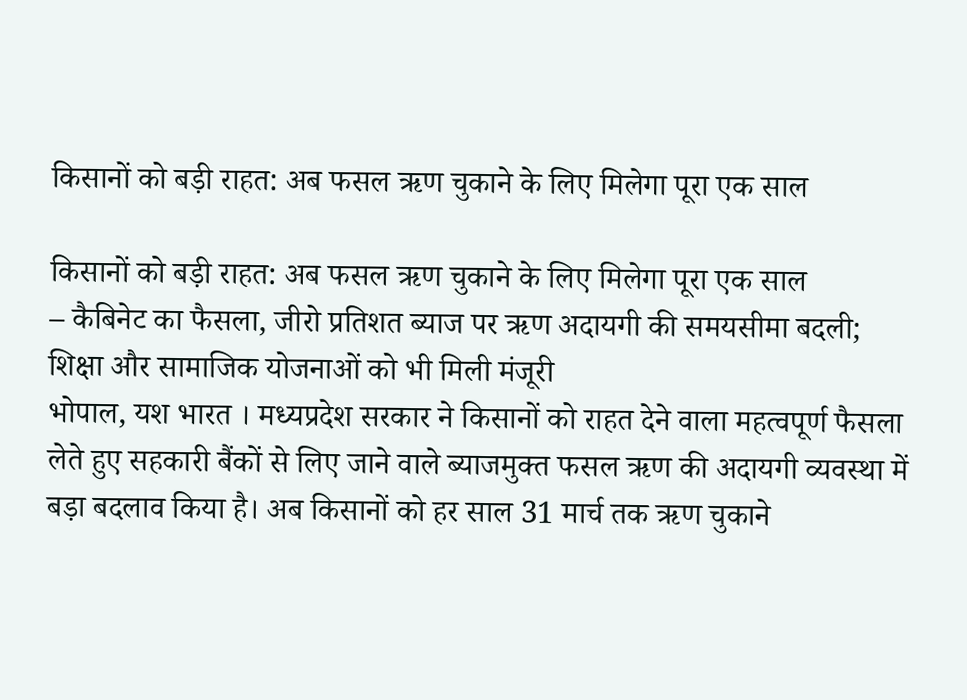किसानों को बड़ी राहत: अब फसल ऋण चुकाने के लिए मिलेगा पूरा एक साल

किसानों को बड़ी राहत: अब फसल ऋण चुकाने के लिए मिलेगा पूरा एक साल
– कैबिनेट का फैसला, जीरो प्रतिशत ब्याज पर ऋण अदायगी की समयसीमा बदली; शिक्षा और सामाजिक योजनाओं को भी मिली मंजूरी
भोपाल, यश भारत । मध्यप्रदेश सरकार ने किसानों को राहत देने वाला महत्वपूर्ण फैसला लेते हुए सहकारी बैंकों से लिए जाने वाले ब्याजमुक्त फसल ऋण की अदायगी व्यवस्था में बड़ा बदलाव किया है। अब किसानों को हर साल 31 मार्च तक ऋण चुकाने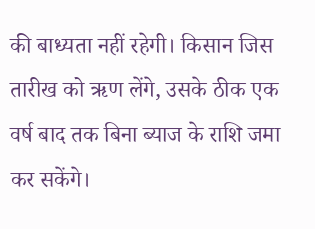की बाध्यता नहीं रहेगी। किसान जिस तारीख को ऋण लेंगे, उसके ठीक एक वर्ष बाद तक बिना ब्याज के राशि जमा कर सकेंगे।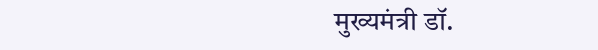मुख्यमंत्री डॉ.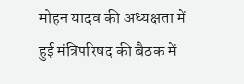मोहन यादव की अध्यक्षता में हुई मंत्रिपरिषद की बैठक में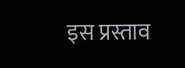इस प्रस्ताव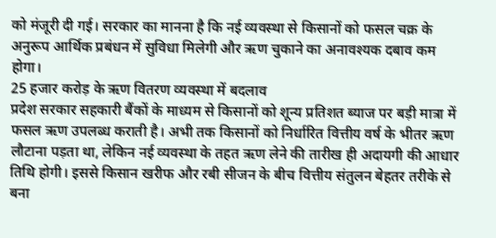को मंजूरी दी गई। सरकार का मानना है कि नई व्यवस्था से किसानों को फसल चक्र के अनुरूप आर्थिक प्रबंधन में सुविधा मिलेगी और ऋण चुकाने का अनावश्यक दबाव कम होगा।
25 हजार करोड़ के ऋण वितरण व्यवस्था में बदलाव
प्रदेश सरकार सहकारी बैंकों के माध्यम से किसानों को शून्य प्रतिशत ब्याज पर बड़ी मात्रा में फसल ऋण उपलब्ध कराती है। अभी तक किसानों को निर्धारित वित्तीय वर्ष के भीतर ऋण लौटाना पड़ता था, लेकिन नई व्यवस्था के तहत ऋण लेने की तारीख ही अदायगी की आधार तिथि होगी। इससे किसान खरीफ और रबी सीजन के बीच वित्तीय संतुलन बेहतर तरीके से बना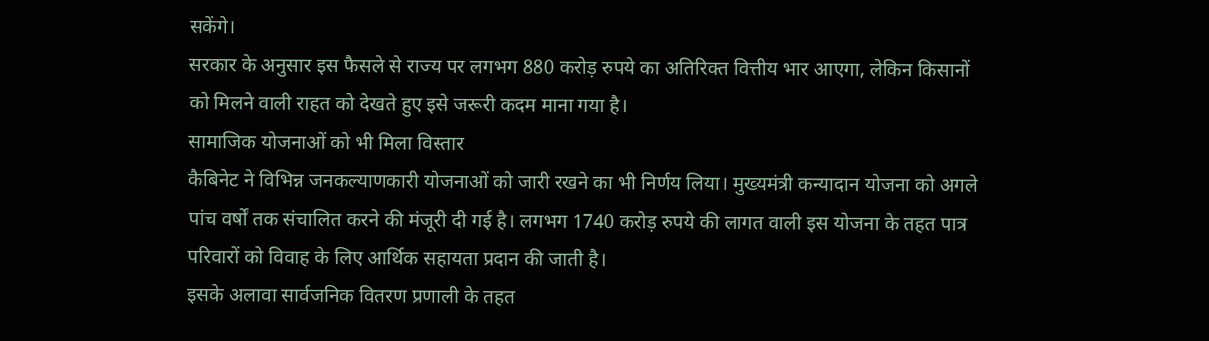सकेंगे।
सरकार के अनुसार इस फैसले से राज्य पर लगभग 880 करोड़ रुपये का अतिरिक्त वित्तीय भार आएगा, लेकिन किसानों को मिलने वाली राहत को देखते हुए इसे जरूरी कदम माना गया है।
सामाजिक योजनाओं को भी मिला विस्तार
कैबिनेट ने विभिन्न जनकल्याणकारी योजनाओं को जारी रखने का भी निर्णय लिया। मुख्यमंत्री कन्यादान योजना को अगले पांच वर्षों तक संचालित करने की मंजूरी दी गई है। लगभग 1740 करोड़ रुपये की लागत वाली इस योजना के तहत पात्र परिवारों को विवाह के लिए आर्थिक सहायता प्रदान की जाती है।
इसके अलावा सार्वजनिक वितरण प्रणाली के तहत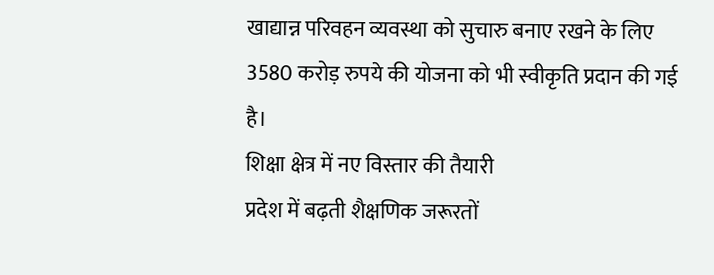खाद्यान्न परिवहन व्यवस्था को सुचारु बनाए रखने के लिए 3580 करोड़ रुपये की योजना को भी स्वीकृति प्रदान की गई है।
शिक्षा क्षेत्र में नए विस्तार की तैयारी
प्रदेश में बढ़ती शैक्षणिक जरूरतों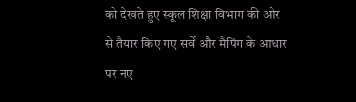को देखते हुए स्कूल शिक्षा विभाग की ओर से तैयार किए गए सर्वे और मैपिंग के आधार पर नए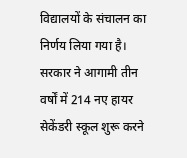विद्यालयों के संचालन का निर्णय लिया गया है। सरकार ने आगामी तीन वर्षों में 214 नए हायर सेकेंडरी स्कूल शुरू करने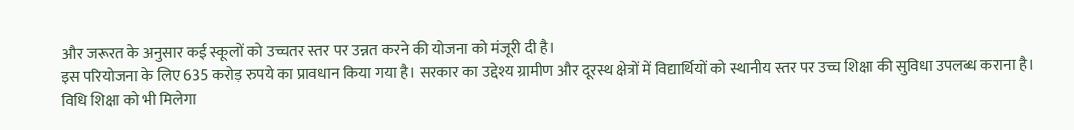और जरूरत के अनुसार कई स्कूलों को उच्चतर स्तर पर उन्नत करने की योजना को मंजूरी दी है।
इस परियोजना के लिए 635 करोड़ रुपये का प्रावधान किया गया है। सरकार का उद्देश्य ग्रामीण और दूरस्थ क्षेत्रों में विद्यार्थियों को स्थानीय स्तर पर उच्च शिक्षा की सुविधा उपलब्ध कराना है।
विधि शिक्षा को भी मिलेगा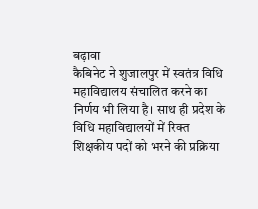बढ़ावा
कैबिनेट ने शुजालपुर में स्वतंत्र विधि महाविद्यालय संचालित करने का निर्णय भी लिया है। साथ ही प्रदेश के विधि महाविद्यालयों में रिक्त शिक्षकीय पदों को भरने की प्रक्रिया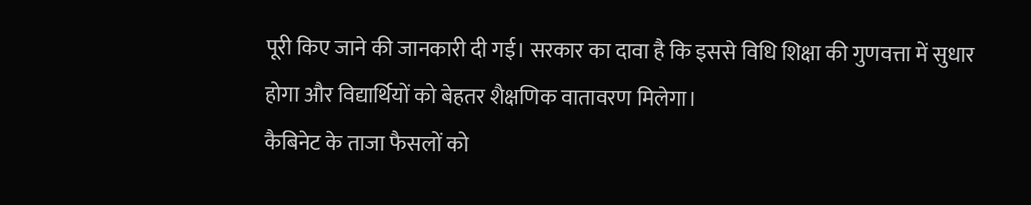पूरी किए जाने की जानकारी दी गई। सरकार का दावा है कि इससे विधि शिक्षा की गुणवत्ता में सुधार होगा और विद्यार्थियों को बेहतर शैक्षणिक वातावरण मिलेगा।
कैबिनेट के ताजा फैसलों को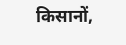किसानों,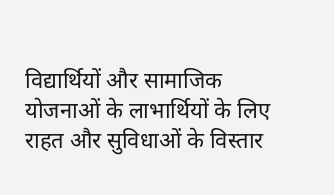विद्यार्थियों और सामाजिक योजनाओं के लाभार्थियों के लिए राहत और सुविधाओं के विस्तार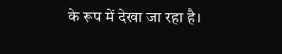के रूप में देखा जा रहा है।